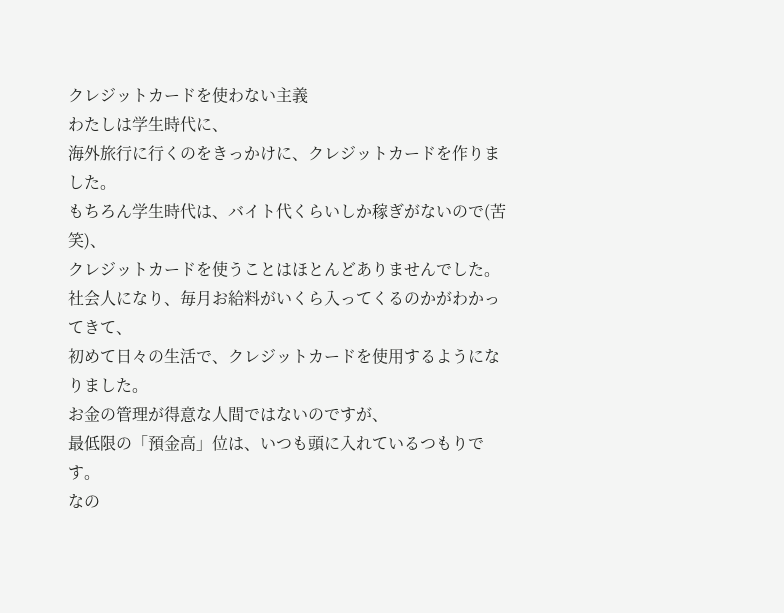クレジットカードを使わない主義
わたしは学生時代に、
海外旅行に行くのをきっかけに、クレジットカードを作りました。
もちろん学生時代は、バイト代くらいしか稼ぎがないので(苦笑)、
クレジットカードを使うことはほとんどありませんでした。
社会人になり、毎月お給料がいくら入ってくるのかがわかってきて、
初めて日々の生活で、クレジットカードを使用するようになりました。
お金の管理が得意な人間ではないのですが、
最低限の「預金高」位は、いつも頭に入れているつもりです。
なの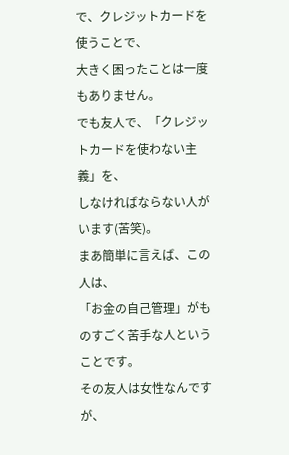で、クレジットカードを使うことで、
大きく困ったことは一度もありません。
でも友人で、「クレジットカードを使わない主義」を、
しなければならない人がいます(苦笑)。
まあ簡単に言えば、この人は、
「お金の自己管理」がものすごく苦手な人ということです。
その友人は女性なんですが、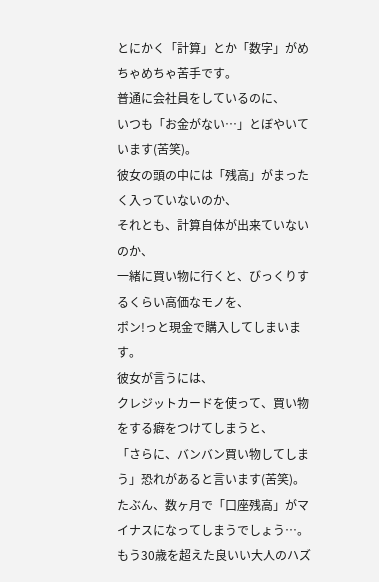とにかく「計算」とか「数字」がめちゃめちゃ苦手です。
普通に会社員をしているのに、
いつも「お金がない…」とぼやいています(苦笑)。
彼女の頭の中には「残高」がまったく入っていないのか、
それとも、計算自体が出来ていないのか、
一緒に買い物に行くと、びっくりするくらい高価なモノを、
ポン!っと現金で購入してしまいます。
彼女が言うには、
クレジットカードを使って、買い物をする癖をつけてしまうと、
「さらに、バンバン買い物してしまう」恐れがあると言います(苦笑)。
たぶん、数ヶ月で「口座残高」がマイナスになってしまうでしょう…。
もう30歳を超えた良いい大人のハズ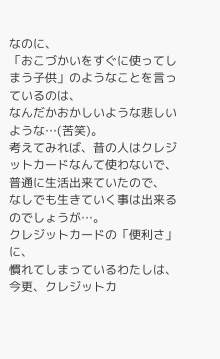なのに、
「おこづかいをすぐに使ってしまう子供」のようなことを言っているのは、
なんだかおかしいような悲しいような…(苦笑)。
考えてみれば、昔の人はクレジットカードなんて使わないで、
普通に生活出来ていたので、
なしでも生きていく事は出来るのでしょうが…。
クレジットカードの「便利さ」に、
慣れてしまっているわたしは、
今更、クレジットカ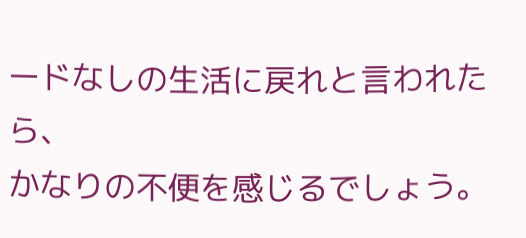ードなしの生活に戻れと言われたら、
かなりの不便を感じるでしょう。